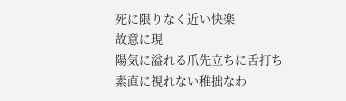死に限りなく近い快楽
故意に現
陽気に溢れる爪先立ちに舌打ち
素直に視れない稚拙なわ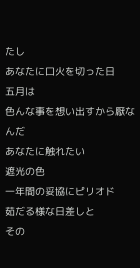たし
あなたに口火を切った日
五月は
色んな事を想い出すから厭なんだ
あなたに触れたい
遮光の色
一年間の妥協にピリオド
茹だる様な日差しと
その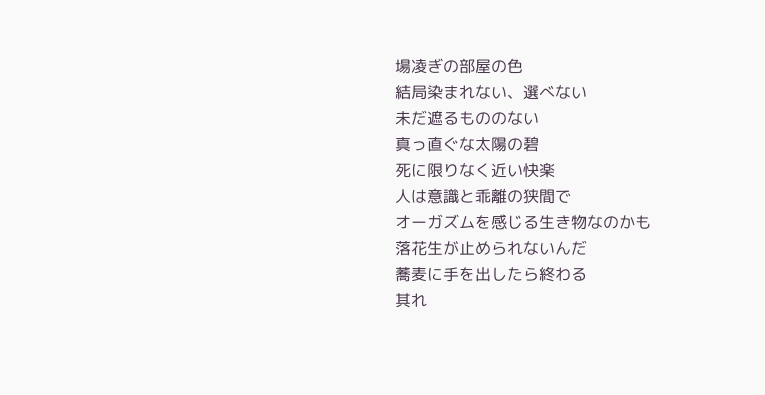場凌ぎの部屋の色
結局染まれない、選べない
未だ遮るもののない
真っ直ぐな太陽の碧
死に限りなく近い快楽
人は意識と乖離の狭間で
オーガズムを感じる生き物なのかも
落花生が止められないんだ
蕎麦に手を出したら終わる
其れ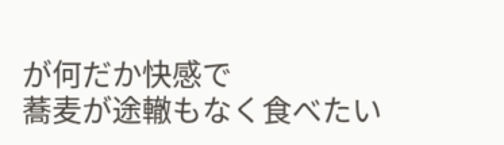が何だか快感で
蕎麦が途轍もなく食べたい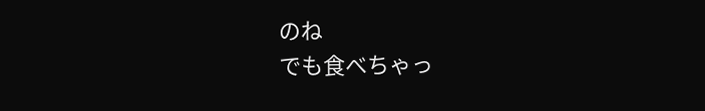のね
でも食べちゃっ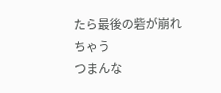たら最後の砦が崩れちゃう
つまんな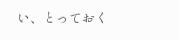い、とっておく